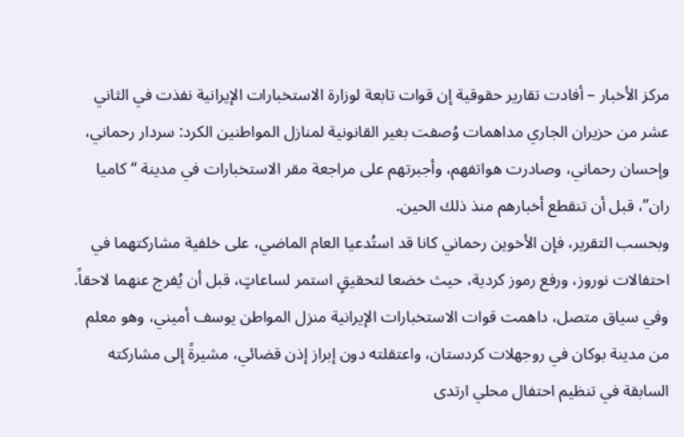مركز الأخبار – أفادت تقارير حقوقية إن قوات تابعة لوزارة الاستخبارات الإيرانية نفذت في الثاني عشر من حزيران الجاري مداهمات وُصفت بغير القانونية لمنازل المواطنين الكرد: سردار رحماني، وإحسان رحماني، وصادرت هواتفهم، وأجبرتهم على مراجعة مقر الاستخبارات في مدينة “كاميا ران”، قبل أن تنقطع أخبارهم منذ ذلك الحين.
وبحسب التقرير، فإن الأخوين رحماني كانا قد استُدعيا العام الماضي، على خلفية مشاركتهما في احتفالات نوروز، ورفع رموز كردية، حيث خضعا لتحقيقٍ استمر لساعاتٍ، قبل أن يُفرج عنهما لاحقاً.
وفي سياق متصل، داهمت قوات الاستخبارات الإيرانية منزل المواطن يوسف أميني، وهو معلم من مدينة بوكان في روجهلات كردستان، واعتقلته دون إبراز إذن قضائي، مشيرةً إلى مشاركته السابقة في تنظيم احتفال محلي ارتدى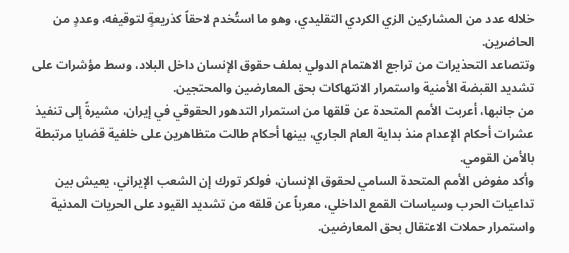خلاله عدد من المشاركين الزي الكردي التقليدي، وهو ما استُخدم لاحقاً كذريعةٍ لتوقيفه، وعددٍ من الحاضرين.
وتتصاعد التحذيرات من تراجع الاهتمام الدولي بملف حقوق الإنسان داخل البلاد، وسط مؤشرات على تشديد القبضة الأمنية واستمرار الانتهاكات بحق المعارضين والمحتجين.
من جانبها، أعربت الأمم المتحدة عن قلقها من استمرار التدهور الحقوقي في إيران، مشيرةً إلى تنفيذ عشرات أحكام الإعدام منذ بداية العام الجاري، بينها أحكام طالت متظاهرين على خلفية قضايا مرتبطة بالأمن القومي.
وأكد مفوض الأمم المتحدة السامي لحقوق الإنسان، فولكر تورك إن الشعب الإيراني، يعيش بين تداعيات الحرب وسياسات القمع الداخلي، معرباً عن قلقه من تشديد القيود على الحريات المدنية واستمرار حملات الاعتقال بحق المعارضين.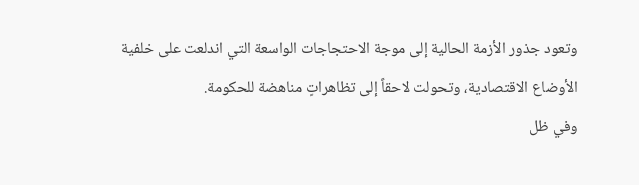وتعود جذور الأزمة الحالية إلى موجة الاحتجاجات الواسعة التي اندلعت على خلفية الأوضاع الاقتصادية، وتحولت لاحقاً إلى تظاهراتٍ مناهضة للحكومة.
وفي ظل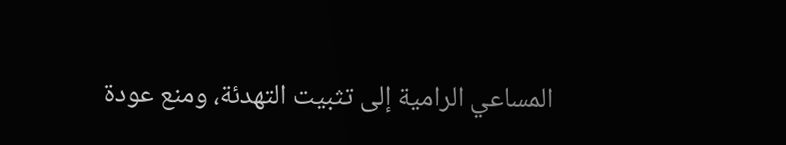المساعي الرامية إلى تثبيت التهدئة، ومنع عودة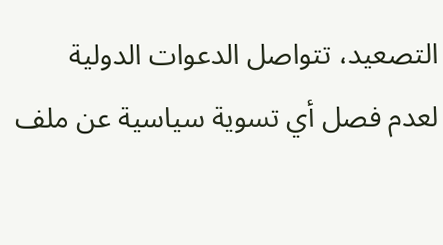التصعيد، تتواصل الدعوات الدولية لعدم فصل أي تسوية سياسية عن ملف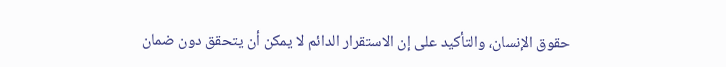حقوق الإنسان، والتأكيد على إن الاستقرار الدائم لا يمكن أن يتحقق دون ضمان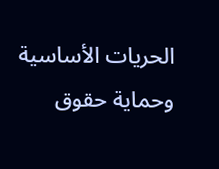الحريات الأساسية وحماية حقوق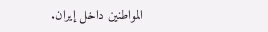المواطنين داخل إيران.